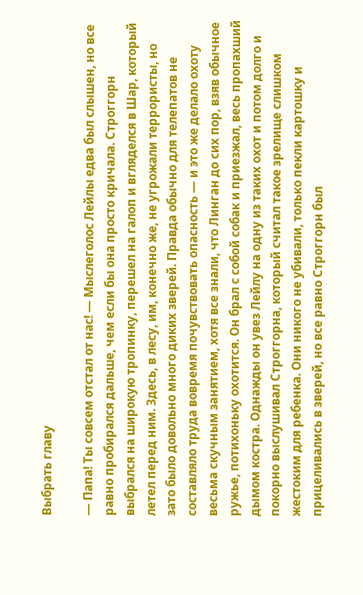Выбрать главу

— Папа! Ты совсем отстал от нас! — Мыслеголос Лейлы едва был слышен, но все равно пробирался дальше, чем если бы она просто кричала. Строггорн выбрался на широкую тропинку, перешел на галоп и вгляделся в Шар, который летел перед ним. Здесь, в лесу, им, конечно же, не угрожали террористы, но зато было довольно много диких зверей. Правда обычно для телепатов не составляло труда вовремя почувствовать опасность — и это же делало охоту весьма скучным занятием, хотя все знали, что Линган до сих пор, взяв обычное ружье, потихоньку охотится. Он брал с собой собак и приезжал, весь пропахший дымом костра. Однажды он увез Лейлу на одну из таких охот и потом долго и покорно выслушивал Строггорна, который считал такое зрелище слишком жестоким для ребенка. Они никого не убивали, только пекли картошку и прицеливались в зверей, но все равно Строггорн был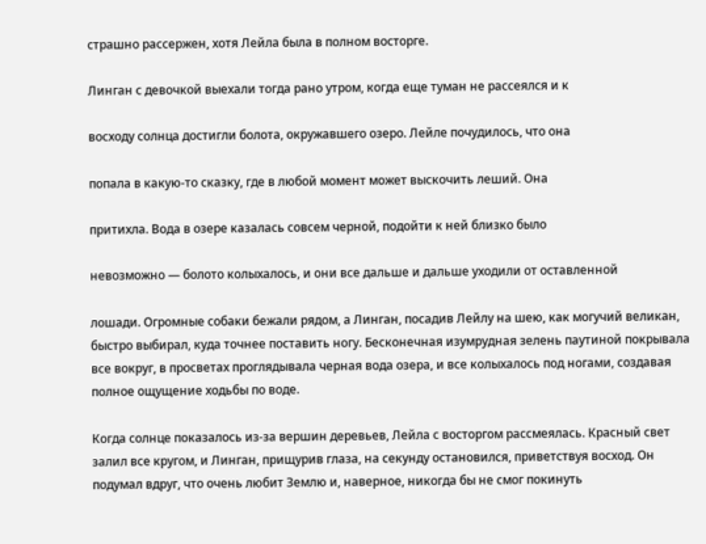страшно рассержен, хотя Лейла была в полном восторге.

Линган с девочкой выехали тогда рано утром, когда еще туман не рассеялся и к

восходу солнца достигли болота, окружавшего озеро. Лейле почудилось, что она

попала в какую-то сказку, где в любой момент может выскочить леший. Она

притихла. Вода в озере казалась совсем черной, подойти к ней близко было

невозможно — болото колыхалось, и они все дальше и дальше уходили от оставленной

лошади. Огромные собаки бежали рядом, а Линган, посадив Лейлу на шею, как могучий великан, быстро выбирал, куда точнее поставить ногу. Бесконечная изумрудная зелень паутиной покрывала все вокруг, в просветах проглядывала черная вода озера, и все колыхалось под ногами, создавая полное ощущение ходьбы по воде.

Когда солнце показалось из-за вершин деревьев, Лейла с восторгом рассмеялась. Красный свет залил все кругом, и Линган, прищурив глаза, на секунду остановился, приветствуя восход. Он подумал вдруг, что очень любит Землю и, наверное, никогда бы не смог покинуть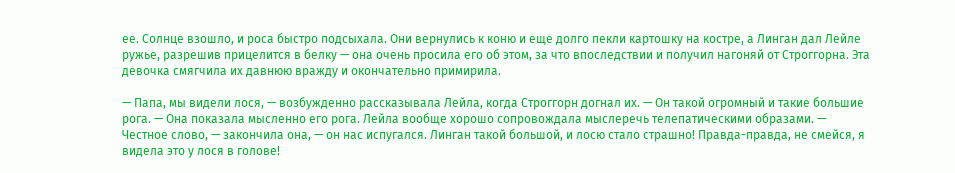ее. Солнце взошло, и роса быстро подсыхала. Они вернулись к коню и еще долго пекли картошку на костре, а Линган дал Лейле ружье, разрешив прицелится в белку — она очень просила его об этом, за что впоследствии и получил нагоняй от Строггорна. Эта девочка смягчила их давнюю вражду и окончательно примирила.

— Папа, мы видели лося, — возбужденно рассказывала Лейла, когда Строггорн догнал их. — Он такой огромный и такие большие рога. — Она показала мысленно его рога. Лейла вообще хорошо сопровождала мыслеречь телепатическими образами. — Честное слово, — закончила она, — он нас испугался. Линган такой большой, и лосю стало страшно! Правда-правда, не смейся, я видела это у лося в голове!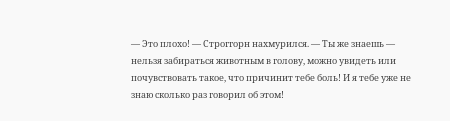— Это плохо! — Строггорн нахмурился. — Ты же знаешь — нельзя забираться животным в голову, можно увидеть или почувствовать такое, что причинит тебе боль! И я тебе уже не знаю сколько раз говорил об этом!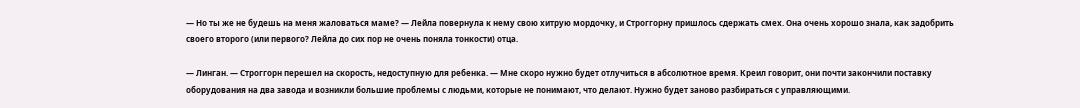— Но ты же не будешь на меня жаловаться маме? — Лейла повернула к нему свою хитрую мордочку, и Строггорну пришлось сдержать смех. Она очень хорошо знала, как задобрить своего второго (или первого? Лейла до сих пор не очень поняла тонкости) отца.

— Линган. — Строггорн перешел на скорость, недоступную для ребенка. — Мне скоро нужно будет отлучиться в абсолютное время. Креил говорит, они почти закончили поставку оборудования на два завода и возникли большие проблемы с людьми, которые не понимают, что делают. Нужно будет заново разбираться с управляющими.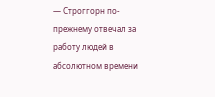— Строггорн по-прежнему отвечал за работу людей в абсолютном времени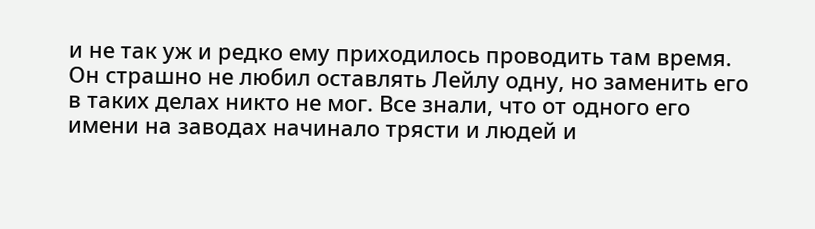и не так уж и редко ему приходилось проводить там время. Он страшно не любил оставлять Лейлу одну, но заменить его в таких делах никто не мог. Все знали, что от одного его имени на заводах начинало трясти и людей и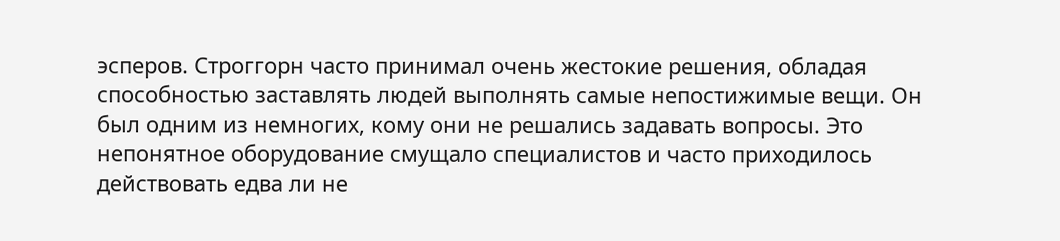эсперов. Строггорн часто принимал очень жестокие решения, обладая способностью заставлять людей выполнять самые непостижимые вещи. Он был одним из немногих, кому они не решались задавать вопросы. Это непонятное оборудование смущало специалистов и часто приходилось действовать едва ли не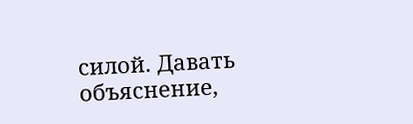силой. Давать объяснение,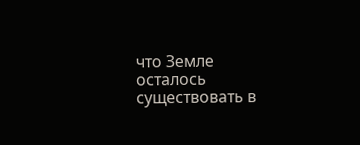что Земле осталось существовать в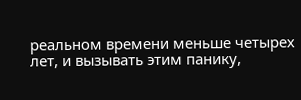реальном времени меньше четырех лет, и вызывать этим панику,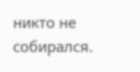никто не собирался.